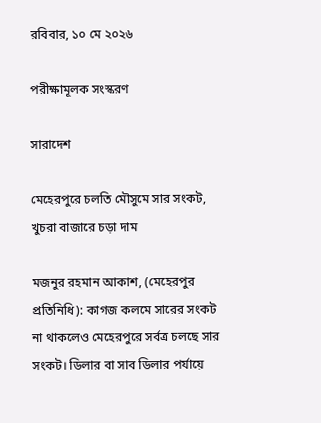রবিবার, ১০ মে ২০২৬

পরীক্ষামূলক সংস্করণ

সারাদেশ

মেহেরপুরে চলতি মৌসুমে সার সংকট, খুচরা বাজারে চড়া দাম

মজনুর রহমান আকাশ, (মেহেরপুর প্রতিনিধি): কাগজ কলমে সারের সংকট না থাকলেও মেহেরপুরে সর্বত্র চলছে সার সংকট। ডিলার বা সাব ডিলার পর্যায়ে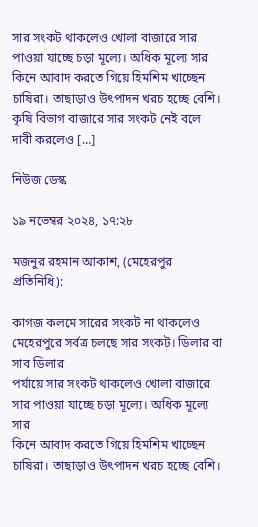সার সংকট থাকলেও খোলা বাজারে সার পাওয়া যাচ্ছে চড়া মূল্যে। অধিক মূল্যে সার কিনে আবাদ করতে গিয়ে হিমশিম খাচ্ছেন চাষিরা। তাছাড়াও উৎপাদন খরচ হচ্ছে বেশি। কৃষি বিভাগ বাজারে সার সংকট নেই বলে দাবী করলেও […]

নিউজ ডেস্ক

১৯ নভেম্বর ২০২৪, ১৭:২৮

মজনুর রহমান আকাশ, (মেহেরপুর প্রতিনিধি):

কাগজ কলমে সারের সংকট না থাকলেও মেহেরপুরে সর্বত্র চলছে সার সংকট। ডিলার বা সাব ডিলার
পর্যায়ে সার সংকট থাকলেও খোলা বাজারে সার পাওয়া যাচ্ছে চড়া মূল্যে। অধিক মূল্যে সার
কিনে আবাদ করতে গিয়ে হিমশিম খাচ্ছেন চাষিরা। তাছাড়াও উৎপাদন খরচ হচ্ছে বেশি।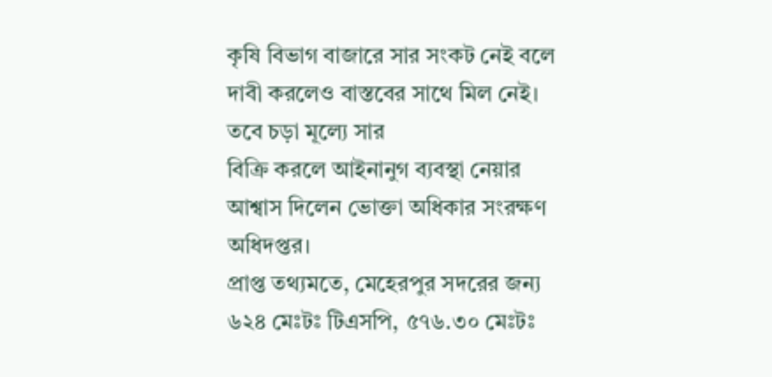কৃষি বিভাগ বাজারে সার সংকট নেই বলে দাবী করলেও বাস্তবের সাথে মিল নেই। তবে চড়া মূল্যে সার
বিক্রি করলে আইনানুগ ব্যবস্থা নেয়ার আশ্বাস দিলেন ভোক্তা অধিকার সংরক্ষণ অধিদপ্তর।
প্রাপ্ত তথ্যমতে, মেহেরপুর সদরের জন্য ৬২৪ মেঃটঃ টিএসপি, ৫৭৬.৩০ মেঃটঃ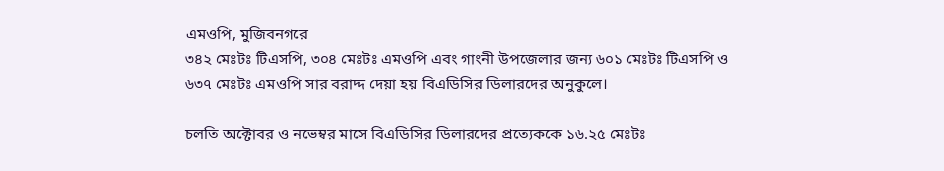এমওপি, মুজিবনগরে
৩৪২ মেঃটঃ টিএসপি, ৩০৪ মেঃটঃ এমওপি এবং গাংনী উপজেলার জন্য ৬০১ মেঃটঃ টিএসপি ও
৬৩৭ মেঃটঃ এমওপি সার বরাদ্দ দেয়া হয় বিএডিসির ডিলারদের অনুকুলে।

চলতি অক্টোবর ও নভেম্বর মাসে বিএডিসির ডিলারদের প্রত্যেককে ১৬.২৫ মেঃটঃ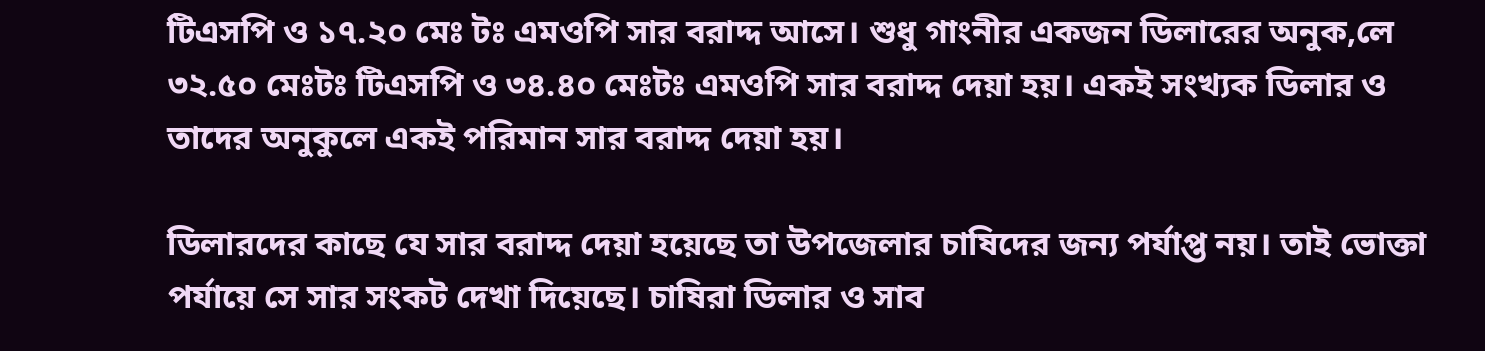টিএসপি ও ১৭.২০ মেঃ টঃ এমওপি সার বরাদ্দ আসে। শুধু গাংনীর একজন ডিলারের অনুক‚লে ৩২.৫০ মেঃটঃ টিএসপি ও ৩৪.৪০ মেঃটঃ এমওপি সার বরাদ্দ দেয়া হয়। একই সংখ্যক ডিলার ও তাদের অনুকুলে একই পরিমান সার বরাদ্দ দেয়া হয়।

ডিলারদের কাছে যে সার বরাদ্দ দেয়া হয়েছে তা উপজেলার চাষিদের জন্য পর্যাপ্ত নয়। তাই ভোক্তা পর্যায়ে সে সার সংকট দেখা দিয়েছে। চাষিরা ডিলার ও সাব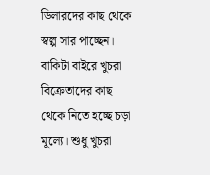ডিলারদের কাছ থেকে স্বল্প সার পাচ্ছেন। বাকিটা বাইরে খুচরা বিক্রেতাদের কাছ থেকে নিতে হচ্ছে চড়া মূল্যে। শুধু খুচরা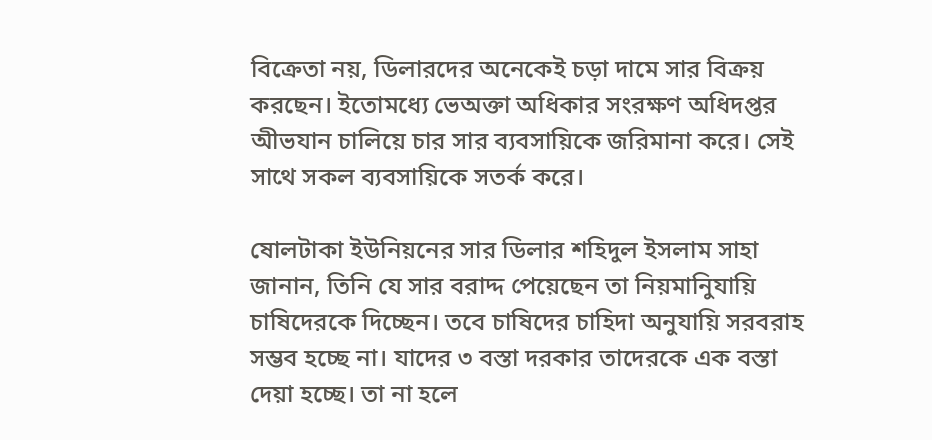বিক্রেতা নয়, ডিলারদের অনেকেই চড়া দামে সার বিক্রয় করছেন। ইতোমধ্যে ভেঅক্তা অধিকার সংরক্ষণ অধিদপ্তর অীভযান চালিয়ে চার সার ব্যবসায়িকে জরিমানা করে। সেই সাথে সকল ব্যবসায়িকে সতর্ক করে।

ষোলটাকা ইউনিয়নের সার ডিলার শহিদুল ইসলাম সাহা জানান, তিনি যে সার বরাদ্দ পেয়েছেন তা নিয়মানিুযায়ি চাষিদেরকে দিচ্ছেন। তবে চাষিদের চাহিদা অনুযায়ি সরবরাহ সম্ভব হচ্ছে না। যাদের ৩ বস্তা দরকার তাদেরকে এক বস্তা দেয়া হচ্ছে। তা না হলে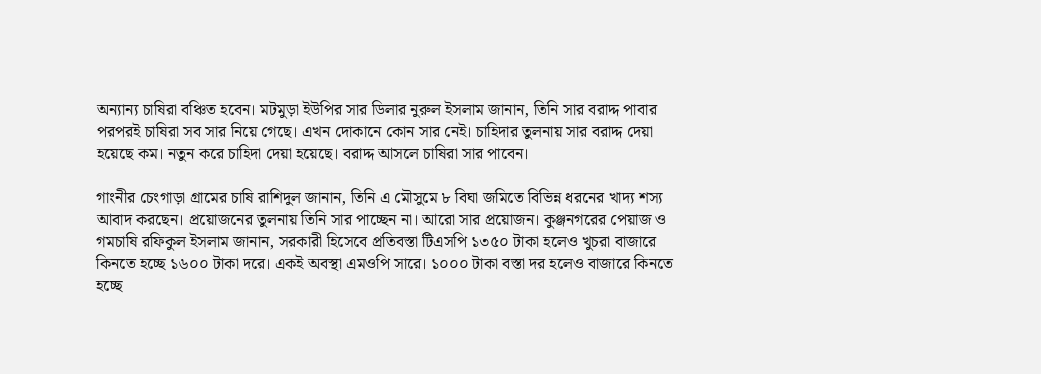অন্যান্য চাষিরা বঞ্চিত হবেন। মটমুড়া ইউপির সার ডিলার নুরুল ইসলাম জানান, তিনি সার বরাদ্দ পাবার পরপরই চাষিরা সব সার নিয়ে গেছে। এখন দোকানে কোন সার নেই। চাহিদার তুলনায় সার বরাদ্দ দেয়া হয়েছে কম। নতুন করে চাহিদা দেয়া হয়েছে। বরাদ্দ আসলে চাষিরা সার পাবেন।

গাংনীর চেংগাড়া গ্রামের চাষি রাশিদুল জানান, তিনি এ মৌসুমে ৮ বিঘা জমিতে বিভিন্ন ধরনের খাদ্য শস্য আবাদ করছেন। প্রয়োজনের তুলনায় তিনি সার পাচ্ছেন না। আরো সার প্রয়োজন। কুঞ্জনগরের পেয়াজ ও গমচাষি রফিকুল ইসলাম জানান, সরকারী হিসেবে প্রতিবস্তা টিএসপি ১৩৫০ টাকা হলেও খুচরা বাজারে কিনতে হচ্ছে ১৬০০ টাকা দরে। একই অবস্থা এমওপি সারে। ১০০০ টাকা বস্তা দর হলেও বাজারে কিনতে হচ্ছে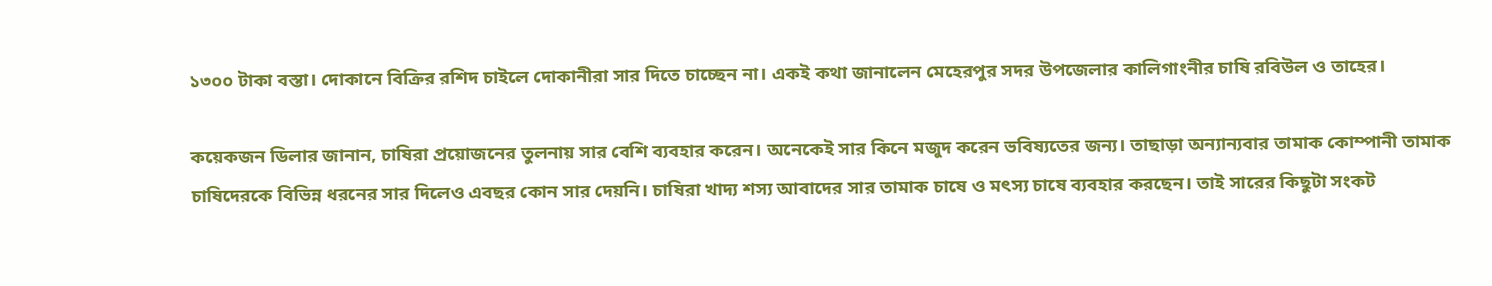১৩০০ টাকা বস্তা। দোকানে বিক্রির রশিদ চাইলে দোকানীরা সার দিতে চাচ্ছেন না। একই কথা জানালেন মেহেরপুর সদর উপজেলার কালিগাংনীর চাষি রবিউল ও তাহের।

কয়েকজন ডিলার জানান, চাষিরা প্রয়োজনের তুলনায় সার বেশি ব্যবহার করেন। অনেকেই সার কিনে মজুদ করেন ভবিষ্যতের জন্য। তাছাড়া অন্যান্যবার তামাক কোম্পানী তামাক চাষিদেরকে বিভিন্ন ধরনের সার দিলেও এবছর কোন সার দেয়নি। চাষিরা খাদ্য শস্য আবাদের সার তামাক চাষে ও মৎস্য চাষে ব্যবহার করছেন। তাই সারের কিছুটা সংকট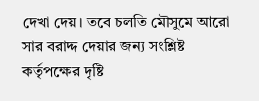দেখা দেয়। তবে চলতি মৌসুমে আরো সার বরাদ্দ দেয়ার জন্য সংশ্লিষ্ট কর্তৃপক্ষের দৃষ্টি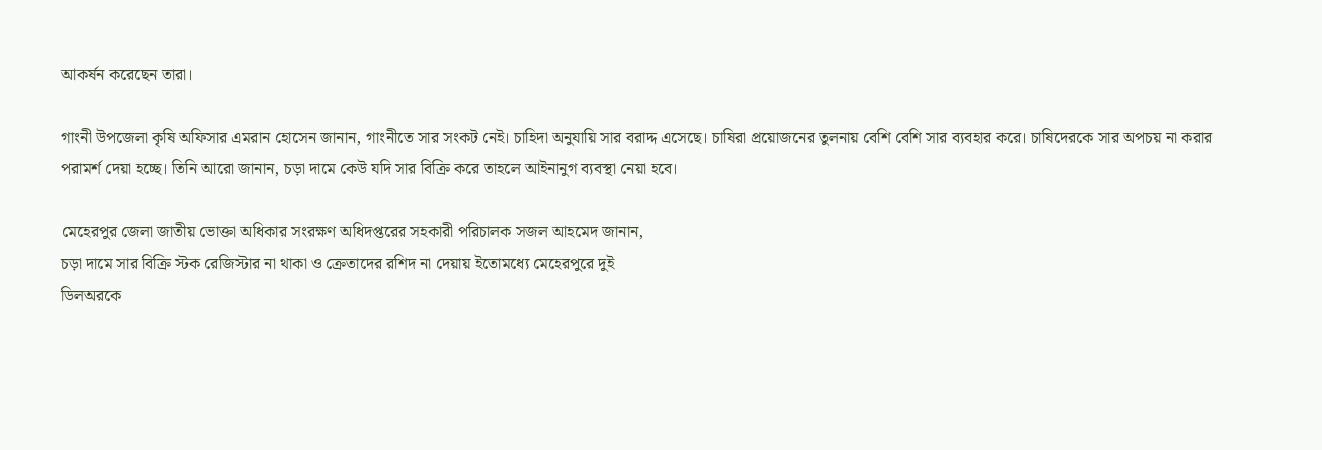আকর্ষন করেছেন তারা।

গাংনী উপজেলা কৃষি অফিসার এমরান হোসেন জানান, গাংনীতে সার সংকট নেই। চাহিদা অনুযায়ি সার বরাদ্দ এসেছে। চাষিরা প্রয়োজনের তুলনায় বেশি বেশি সার ব্যবহার করে। চাষিদেরকে সার অপচয় না করার পরামর্শ দেয়া হচ্ছে। তিনি আরো জানান, চড়া দামে কেউ যদি সার বিক্রি করে তাহলে আইনানুগ ব্যবস্থা নেয়া হবে।

মেহেরপুর জেলা জাতীয় ভোক্তা অধিকার সংরক্ষণ অধিদপ্তরের সহকারী পরিচালক সজল আহমেদ জানান,
চড়া দামে সার বিক্রি স্টক রেজিস্টার না থাকা ও ক্রেতাদের রশিদ না দেয়ায় ইতোমধ্যে মেহেরপুরে দুই
ডিলঅরকে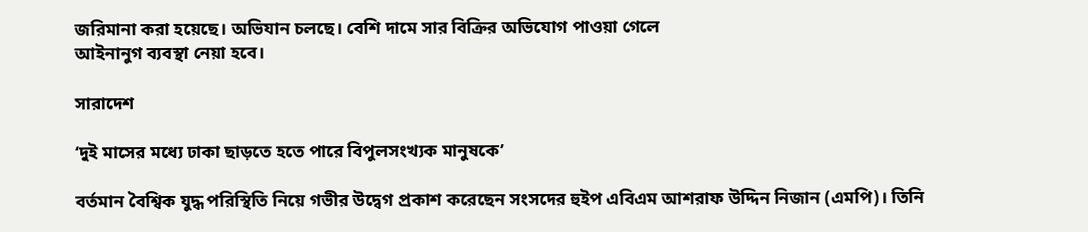জরিমানা করা হয়েছে। অভিযান চলছে। বেশি দামে সার বিক্রির অভিযোগ পাওয়া গেলে
আইনানুগ ব্যবস্থা নেয়া হবে।

সারাদেশ

‘দুই মাসের মধ্যে ঢাকা ছাড়তে হতে পারে বিপুলসংখ্যক মানুষকে’

বর্তমান বৈশ্বিক যুদ্ধ পরিস্থিতি নিয়ে গভীর উদ্বেগ প্রকাশ করেছেন সংসদের হুইপ এবিএম আশরাফ উদ্দিন নিজান (এমপি)। তিনি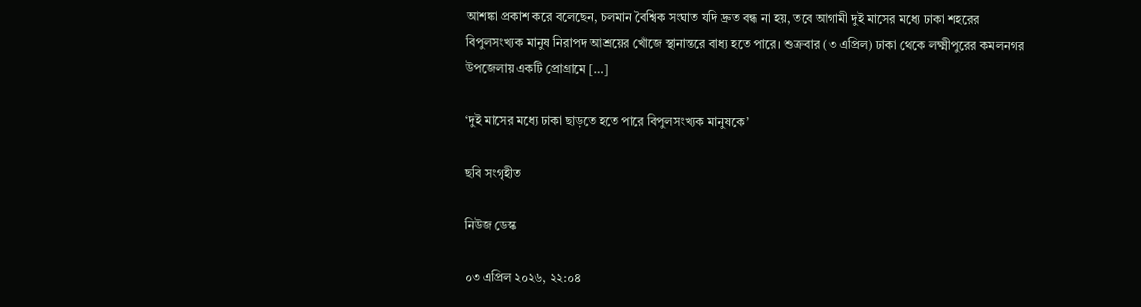আশঙ্কা প্রকাশ করে বলেছেন, চলমান বৈশ্বিক সংঘাত যদি দ্রুত বন্ধ না হয়, তবে আগামী দুই মাসের মধ্যে ঢাকা শহরের বিপুলসংখ্যক মানুষ নিরাপদ আশ্রয়ের খোঁজে স্থানান্তরে বাধ্য হতে পারে। শুক্রবার (৩ এপ্রিল) ঢাকা থেকে লক্ষ্মীপুরের কমলনগর উপজেলায় একটি প্রোগ্রামে […]

‘দুই মাসের মধ্যে ঢাকা ছাড়তে হতে পারে বিপুলসংখ্যক মানুষকে’

ছবি সংগৃহীত

নিউজ ডেস্ক

০৩ এপ্রিল ২০২৬, ২২:০৪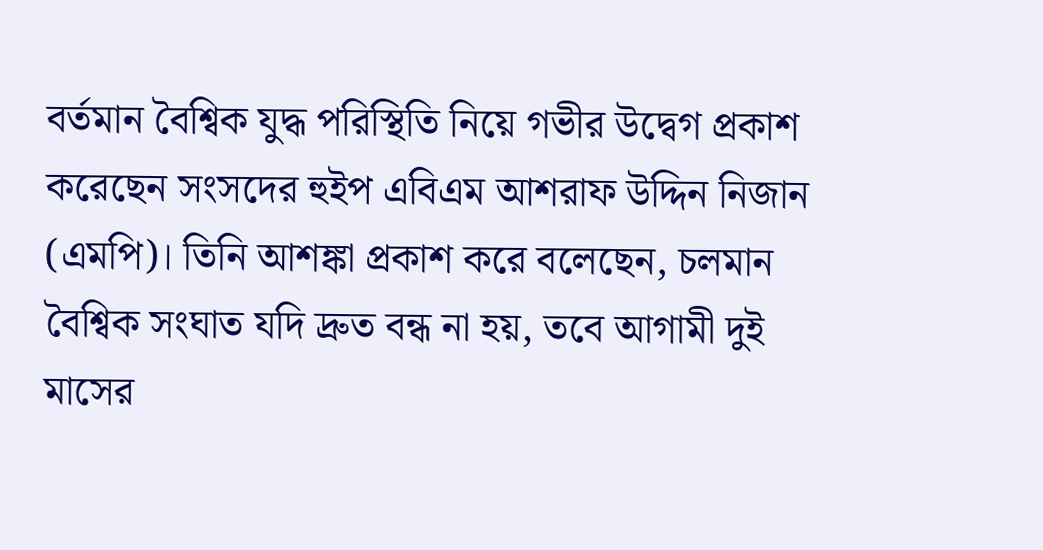বর্তমান বৈশ্বিক যুদ্ধ পরিস্থিতি নিয়ে গভীর উদ্বেগ প্রকাশ করেছেন সংসদের হুইপ এবিএম আশরাফ উদ্দিন নিজান (এমপি)। তিনি আশঙ্কা প্রকাশ করে বলেছেন, চলমান বৈশ্বিক সংঘাত যদি দ্রুত বন্ধ না হয়, তবে আগামী দুই মাসের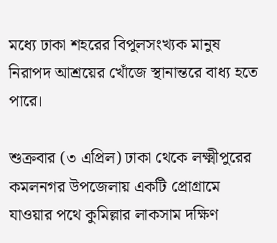মধ্যে ঢাকা শহরের বিপুলসংখ্যক মানুষ নিরাপদ আশ্রয়ের খোঁজে স্থানান্তরে বাধ্য হতে পারে।

শুক্রবার (৩ এপ্রিল) ঢাকা থেকে লক্ষ্মীপুরের কমলনগর উপজেলায় একটি প্রোগ্রামে যাওয়ার পথে কুমিল্লার লাকসাম দক্ষিণ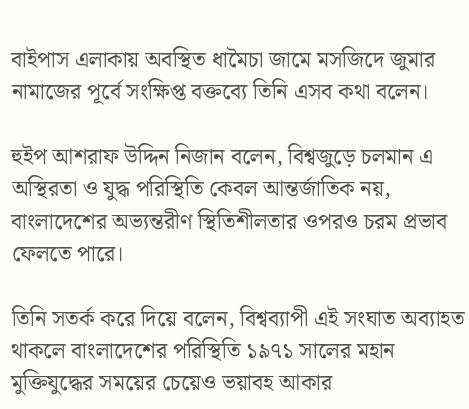বাইপাস এলাকায় অবস্থিত ধামৈচা জামে মসজিদে জুমার নামাজের পূর্বে সংক্ষিপ্ত বক্তব্যে তিনি এসব কথা বলেন।

হুইপ আশরাফ উদ্দিন নিজান বলেন, বিশ্বজুড়ে চলমান এ অস্থিরতা ও যুদ্ধ পরিস্থিতি কেবল আন্তর্জাতিক নয়, বাংলাদেশের অভ্যন্তরীণ স্থিতিশীলতার ওপরও চরম প্রভাব ফেলতে পারে।

তিনি সতর্ক করে দিয়ে বলেন, বিশ্বব্যাপী এই সংঘাত অব্যাহত থাকলে বাংলাদেশের পরিস্থিতি ১৯৭১ সালের মহান মুক্তিযুদ্ধের সময়ের চেয়েও ভয়াবহ আকার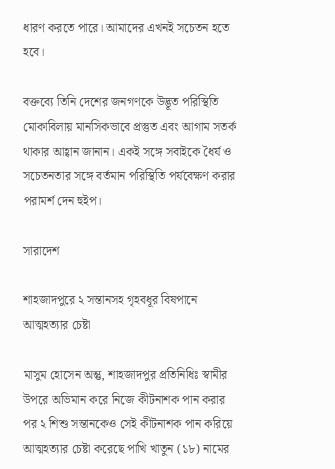ধারণ করতে পারে। আমাদের এখনই সচেতন হতে হবে।

বক্তব্যে তিনি দেশের জনগণকে উদ্ভূত পরিস্থিতি মোকাবিলায় মানসিকভাবে প্রস্তুত এবং আগাম সতর্ক থাকার আহ্বান জানান। একই সঙ্গে সবাইকে ধৈর্য ও সচেতনতার সঙ্গে বর্তমান পরিস্থিতি পর্যবেক্ষণ করার পরামর্শ দেন হুইপ।

সারাদেশ

শাহজাদপুরে ২ সন্তানসহ গৃহবধূর বিষপানে আত্মহত্যার চেষ্টা

মাসুম হোসেন অন্তু, শাহজাদপুর প্রতিনিধিঃ স্বামীর উপরে অভিমান করে নিজে কীটনাশক পান করার পর ২ শিশু সন্তানকেও সেই কীটনাশক পান করিয়ে আত্মহত্যার চেষ্টা করেছে পাখি খাতুন (১৮) নামের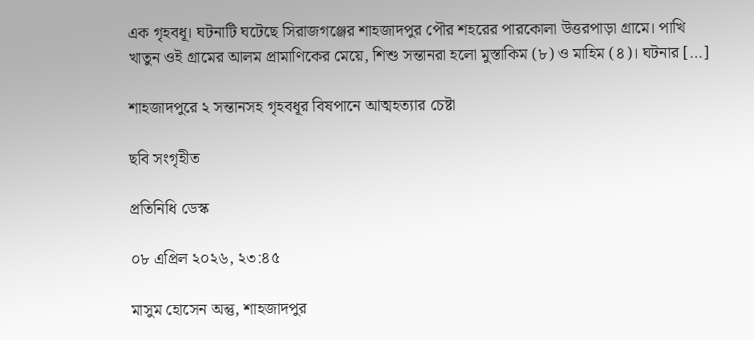এক গৃহবধূ। ঘটনাটি ঘটেছে সিরাজগঞ্জের শাহজাদপুর পৌর শহরের পারকোলা উত্তরপাড়া গ্রামে। পাখি খাতুন ওই গ্রামের আলম প্রামাণিকের মেয়ে, শিশু সন্তানরা হলো মুস্তাকিম (৮) ও মাহিম (৪)। ঘটনার […]

শাহজাদপুরে ২ সন্তানসহ গৃহবধূর বিষপানে আত্মহত্যার চেষ্টা

ছবি সংগৃহীত

প্রতিনিধি ডেস্ক

০৮ এপ্রিল ২০২৬, ২৩:৪৫

মাসুম হোসেন অন্তু, শাহজাদপুর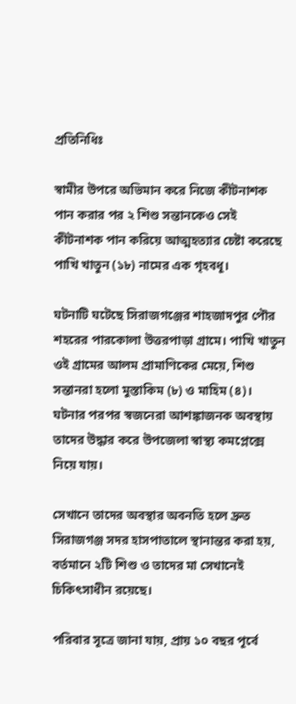প্রতিনিধিঃ

স্বামীর উপরে অভিমান করে নিজে কীটনাশক পান করার পর ২ শিশু সন্তানকেও সেই কীটনাশক পান করিয়ে আত্মহত্যার চেষ্টা করেছে পাখি খাতুন (১৮) নামের এক গৃহবধূ।

ঘটনাটি ঘটেছে সিরাজগঞ্জের শাহজাদপুর পৌর শহরের পারকোলা উত্তরপাড়া গ্রামে। পাখি খাতুন ওই গ্রামের আলম প্রামাণিকের মেয়ে, শিশু সন্তানরা হলো মুস্তাকিম (৮) ও মাহিম (৪)। ঘটনার পরপর স্বজনেরা আশঙ্কাজনক অবস্থায় তাদের উদ্ধার করে উপজেলা স্বাস্থ্য কমপ্লেক্সে নিয়ে যায়।

সেখানে তাদের অবস্থার অবনতি হলে দ্রুত সিরাজগঞ্জ সদর হাসপাতালে স্থানান্তর করা হয়, বর্তমানে ২টি শিশু ও তাদের মা সেখানেই চিকিৎসাধীন রয়েছে।

পরিবার সূত্রে জানা যায়, প্রায় ১০ বছর পূর্বে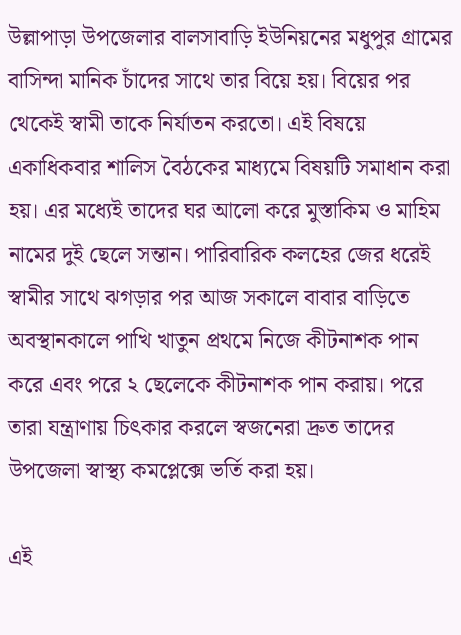উল্লাপাড়া উপজেলার বালসাবাড়ি ইউনিয়নের মধুপুর গ্রামের বাসিন্দা মানিক চাঁদের সাথে তার বিয়ে হয়। বিয়ের পর থেকেই স্বামী তাকে নির্যাতন করতো। এই বিষয়ে একাধিকবার শালিস বৈঠকের মাধ্যমে বিষয়টি সমাধান করা হয়। এর মধ্যেই তাদের ঘর আলো করে মুস্তাকিম ও মাহিম নামের দুই ছেলে সন্তান। পারিবারিক কলহের জের ধরেই স্বামীর সাথে ঝগড়ার পর আজ সকালে বাবার বাড়িতে অবস্থানকালে পাখি খাতুন প্রথমে নিজে কীটনাশক পান করে এবং পরে ২ ছেলেকে কীটনাশক পান করায়। পরে তারা যন্ত্রাণায় চিৎকার করলে স্বজনেরা দ্রুত তাদের উপজেলা স্বাস্থ্য কমপ্লেক্সে ভর্তি করা হয়।

এই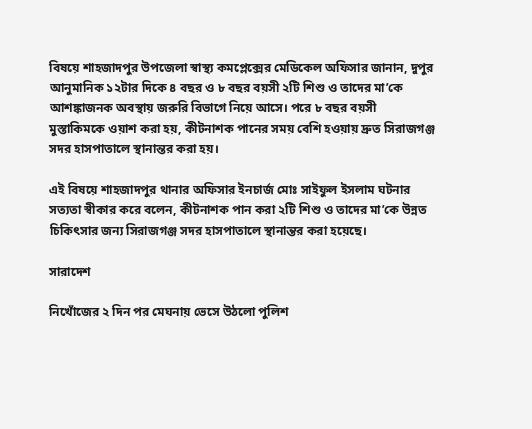বিষয়ে শাহজাদপুর উপজেলা স্বাস্থ্য কমপ্লেক্সের মেডিকেল অফিসার জানান, দুপুর আনুমানিক ১২টার দিকে ৪ বছর ও ৮ বছর বয়সী ২টি শিশু ও তাদের মা’কে আশঙ্কাজনক অবস্থায় জরুরি বিভাগে নিয়ে আসে। পরে ৮ বছর বয়সী মুস্তাকিমকে ওয়াশ করা হয়, কীটনাশক পানের সময় বেশি হ‌ওয়ায় দ্রুত সিরাজগঞ্জ সদর হাসপাতালে স্থানান্তর করা হয়।

এই বিষয়ে শাহজাদপুর থানার অফিসার ইনচার্জ মোঃ সাইফুল ইসলাম ঘটনার সত্যতা স্বীকার করে বলেন, কীটনাশক পান করা ২টি শিশু ও তাদের মা’কে উন্নত চিকিৎসার জন্য সিরাজগঞ্জ সদর হাসপাতালে স্থানান্তর করা হয়েছে।

সারাদেশ

নিখোঁজের ২ দিন পর মেঘনায় ভেসে উঠলো পুলিশ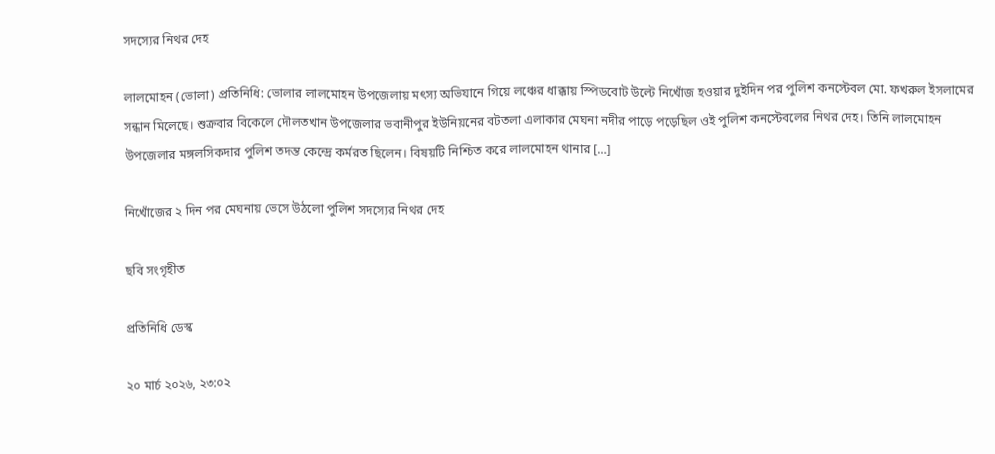সদস্যের নিথর দেহ

লালমোহন (ভোলা) প্রতিনিধি: ভোলার লালমোহন উপজেলায় মৎস্য অভিযানে গিয়ে লঞ্চের ধাক্কায় স্পিডবোট উল্টে নিখোঁজ হওয়ার দুইদিন পর পুলিশ কনস্টেবল মো. ফখরুল ইসলামের সন্ধান মিলেছে। শুক্রবার বিকেলে দৌলতখান উপজেলার ভবানীপুর ইউনিয়নের বটতলা এলাকার মেঘনা নদীর পাড়ে পড়েছিল ওই পুলিশ কনস্টেবলের নিথর দেহ। তিনি লালমোহন উপজেলার মঙ্গলসিকদার পুলিশ তদন্ত কেন্দ্রে কর্মরত ছিলেন। বিষয়টি নিশ্চিত করে লালমোহন থানার […]

নিখোঁজের ২ দিন পর মেঘনায় ভেসে উঠলো পুলিশ সদস্যের নিথর দেহ

ছবি সংগৃহীত

প্রতিনিধি ডেস্ক

২০ মার্চ ২০২৬, ২৩:০২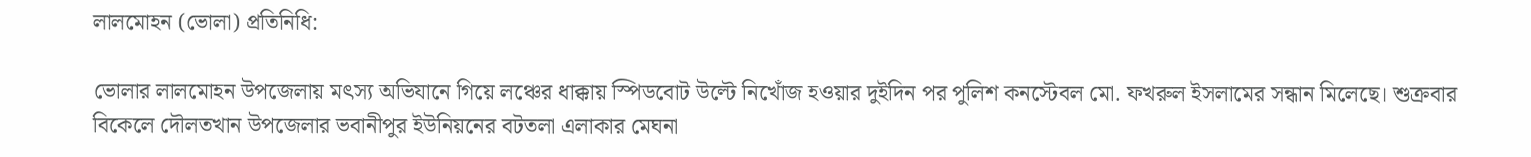লালমোহন (ভোলা) প্রতিনিধি:

ভোলার লালমোহন উপজেলায় মৎস্য অভিযানে গিয়ে লঞ্চের ধাক্কায় স্পিডবোট উল্টে নিখোঁজ হওয়ার দুইদিন পর পুলিশ কনস্টেবল মো. ফখরুল ইসলামের সন্ধান মিলেছে। শুক্রবার বিকেলে দৌলতখান উপজেলার ভবানীপুর ইউনিয়নের বটতলা এলাকার মেঘনা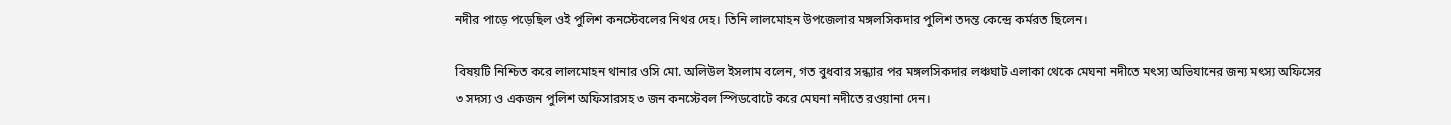নদীর পাড়ে পড়েছিল ওই পুলিশ কনস্টেবলের নিথর দেহ। তিনি লালমোহন উপজেলার মঙ্গলসিকদার পুলিশ তদন্ত কেন্দ্রে কর্মরত ছিলেন।

বিষয়টি নিশ্চিত করে লালমোহন থানার ওসি মো. অলিউল ইসলাম বলেন, গত বুধবার সন্ধ্যার পর মঙ্গলসিকদার লঞ্চঘাট এলাকা থেকে মেঘনা নদীতে মৎস্য অভিযানের জন্য মৎস্য অফিসের ৩ সদস্য ও একজন পুলিশ অফিসারসহ ৩ জন কনস্টেবল স্পিডবোটে করে মেঘনা নদীতে রওয়ানা দেন।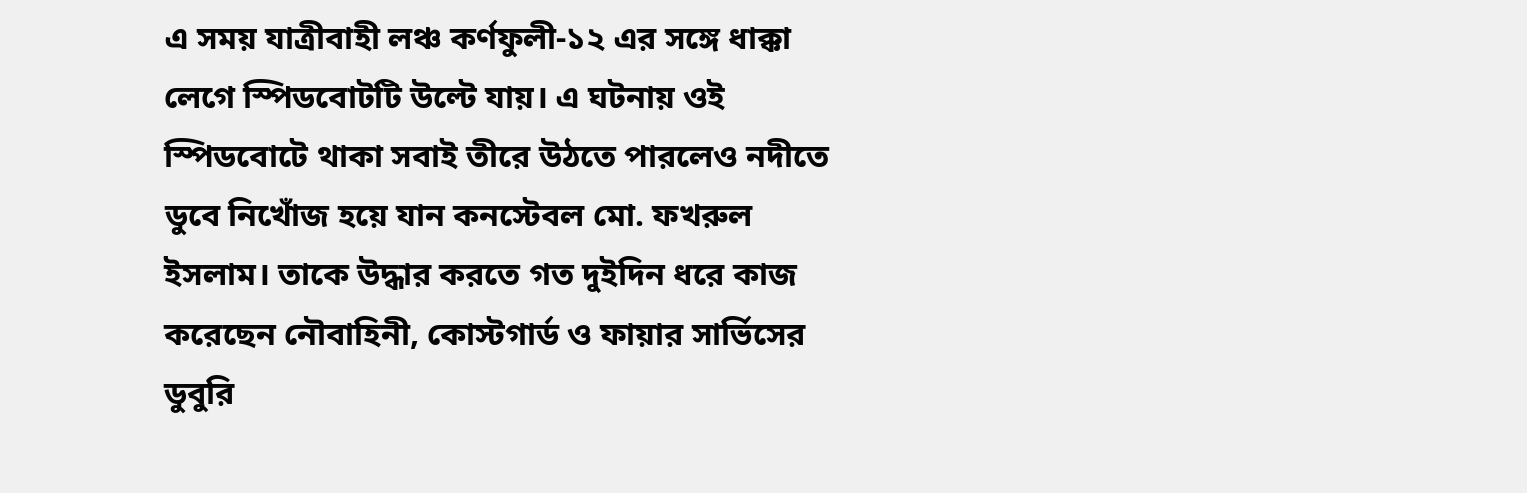এ সময় যাত্রীবাহী লঞ্চ কর্ণফুলী-১২ এর সঙ্গে ধাক্কা লেগে স্পিডবোটটি উল্টে যায়। এ ঘটনায় ওই স্পিডবোটে থাকা সবাই তীরে উঠতে পারলেও নদীতে ডুবে নিখোঁজ হয়ে যান কনস্টেবল মো. ফখরুল ইসলাম। তাকে উদ্ধার করতে গত দুইদিন ধরে কাজ করেছেন নৌবাহিনী, কোস্টগার্ড ও ফায়ার সার্ভিসের ডুবুরি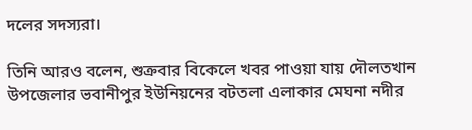দলের সদস্যরা।

তিনি আরও বলেন, শুক্রবার বিকেলে খবর পাওয়া যায় দৌলতখান উপজেলার ভবানীপুর ইউনিয়নের বটতলা এলাকার মেঘনা নদীর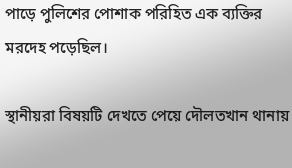পাড়ে পুলিশের পোশাক পরিহিত এক ব্যক্তির মরদেহ পড়েছিল।

স্থানীয়রা বিষয়টি দেখতে পেয়ে দৌলতখান থানায়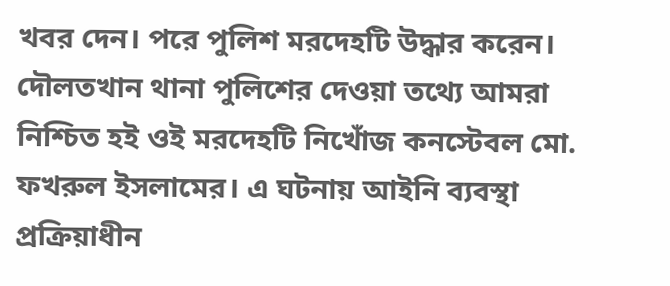খবর দেন। পরে পুলিশ মরদেহটি উদ্ধার করেন। দৌলতখান থানা পুলিশের দেওয়া তথ্যে আমরা নিশ্চিত হই ওই মরদেহটি নিখোঁজ কনস্টেবল মো. ফখরুল ইসলামের। এ ঘটনায় আইনি ব্যবস্থা প্রক্রিয়াধীন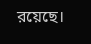রয়েছে।